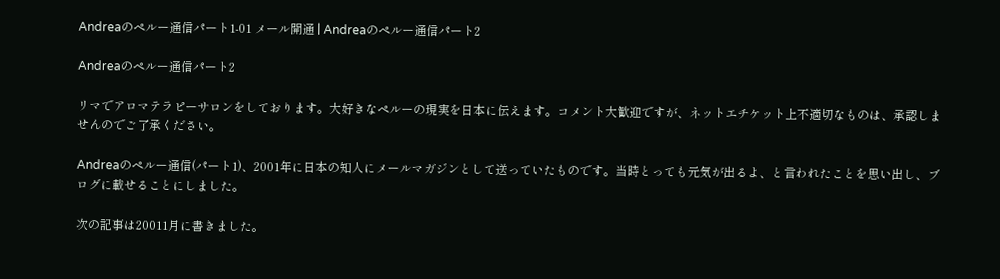Andreaのペルー通信パート1-01 メール開通 | Andreaのペルー通信パート2

Andreaのペルー通信パート2

リマでアロマテラピーサロンをしております。大好きなペルーの現実を日本に伝えます。コメント大歓迎ですが、ネットエチケット上不適切なものは、承認しませんのでご了承ください。

Andreaのペルー通信(パート1)、2001年に日本の知人にメールマガジンとして送っていたものです。当時とっても元気が出るよ、と言われたことを思い出し、ブログに載せることにしました。

次の記事は20011月に書きました。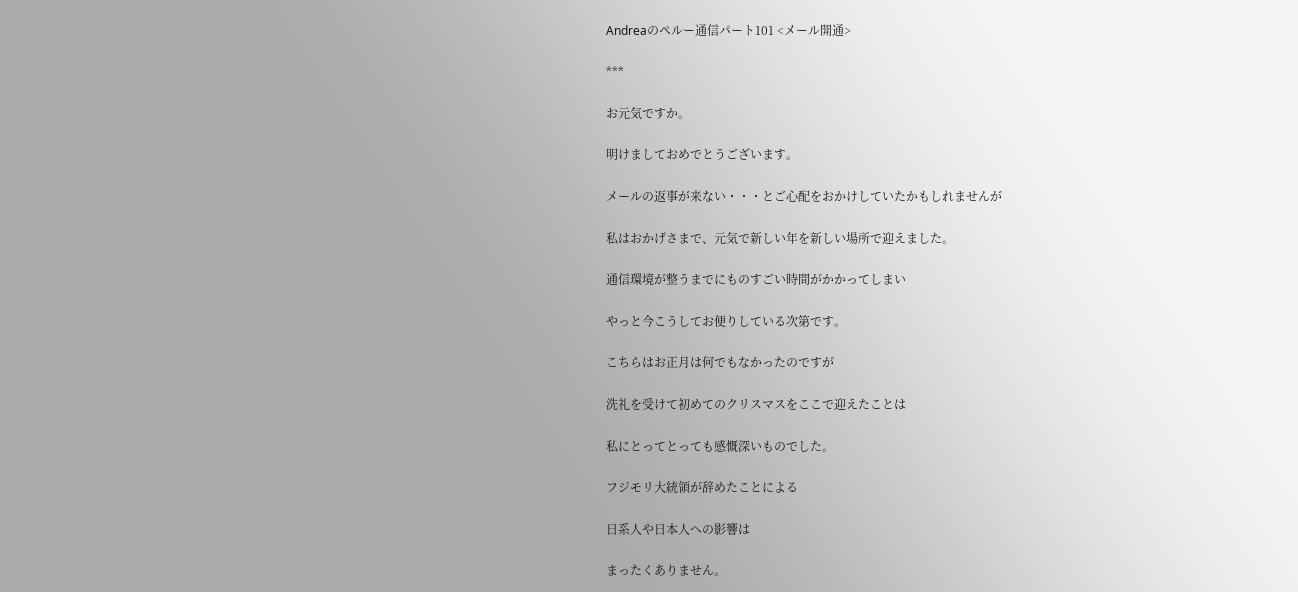Andreaのペルー通信パート101 <メール開通>

***

お元気ですか。

明けましておめでとうございます。

メールの返事が来ない・・・とご心配をおかけしていたかもしれませんが

私はおかげさまで、元気で新しい年を新しい場所で迎えました。

通信環境が整うまでにものすごい時間がかかってしまい

やっと今こうしてお便りしている次第です。

こちらはお正月は何でもなかったのですが

洗礼を受けて初めてのクリスマスをここで迎えたことは

私にとってとっても感慨深いものでした。

フジモリ大統領が辞めたことによる

日系人や日本人への影響は

まったくありません。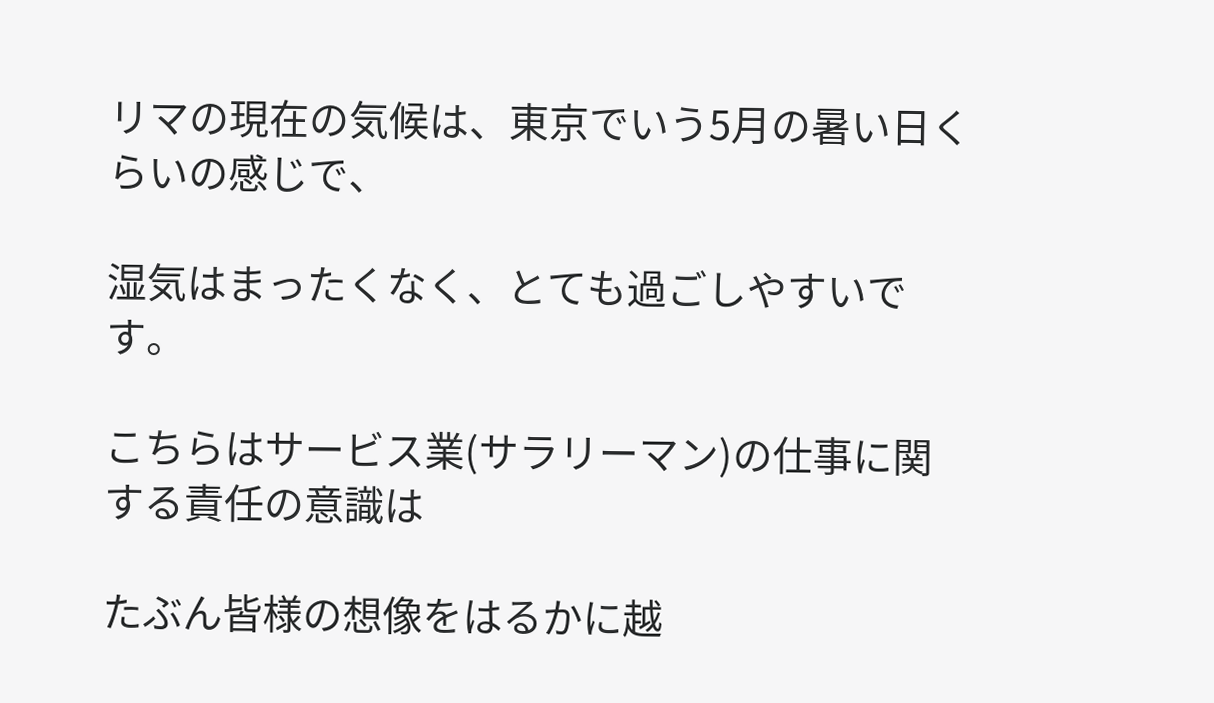リマの現在の気候は、東京でいう5月の暑い日くらいの感じで、

湿気はまったくなく、とても過ごしやすいです。

こちらはサービス業(サラリーマン)の仕事に関する責任の意識は

たぶん皆様の想像をはるかに越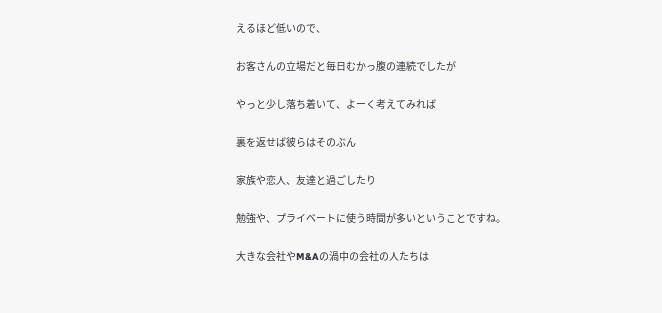えるほど低いので、

お客さんの立場だと毎日むかっ腹の連続でしたが

やっと少し落ち着いて、よーく考えてみれば

裏を返せば彼らはそのぶん

家族や恋人、友達と過ごしたり

勉強や、プライベートに使う時間が多いということですね。

大きな会社やM&Aの渦中の会社の人たちは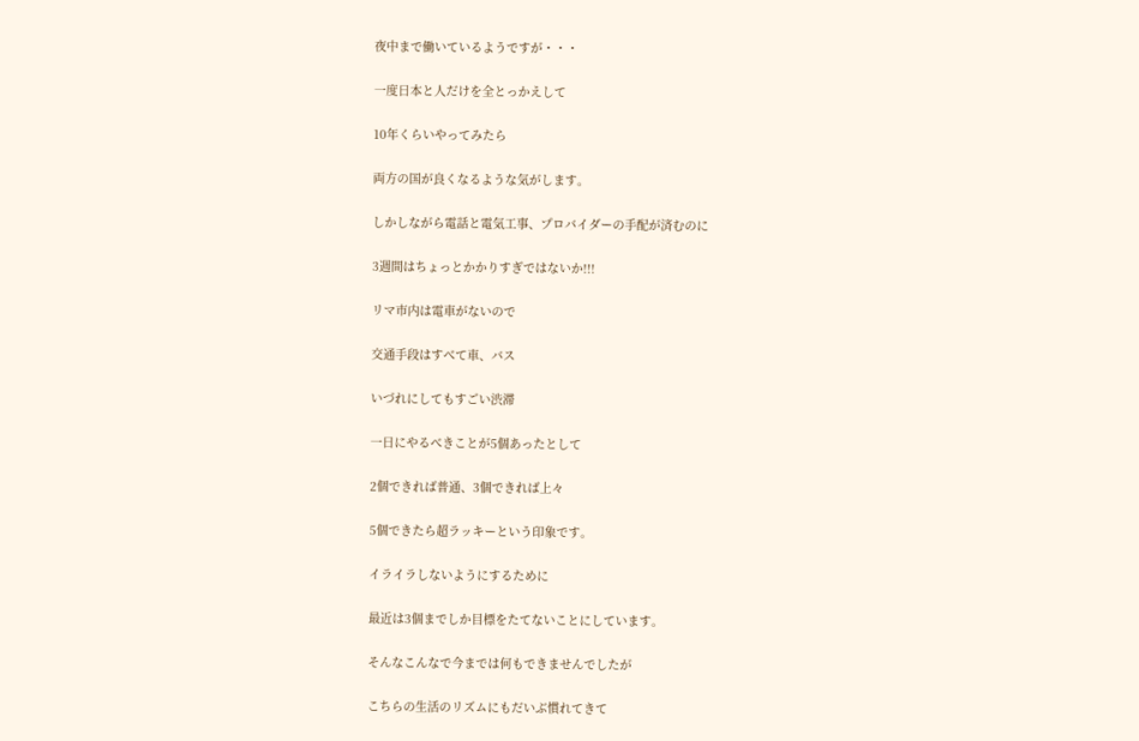夜中まで働いているようですが・・・

一度日本と人だけを全とっかえして

10年くらいやってみたら

両方の国が良くなるような気がします。

しかしながら電話と電気工事、プロバイダーの手配が済むのに

3週間はちょっとかかりすぎではないか!!!

リマ市内は電車がないので

交通手段はすべて車、バス

いづれにしてもすごい渋滞

一日にやるべきことが5個あったとして

2個できれば普通、3個できれば上々

5個できたら超ラッキーという印象です。

イライラしないようにするために

最近は3個までしか目標をたてないことにしています。

そんなこんなで今までは何もできませんでしたが

こちらの生活のリズムにもだいぶ慣れてきて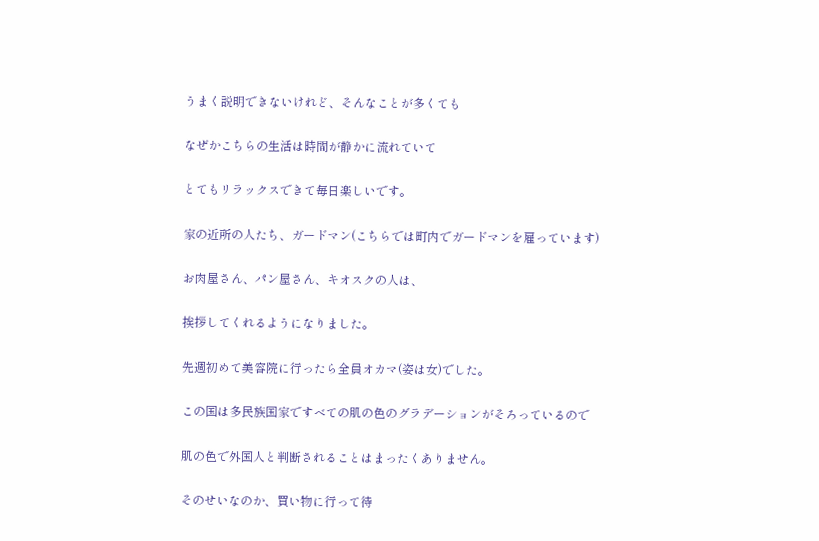うまく説明できないけれど、そんなことが多くても

なぜかこちらの生活は時間が静かに流れていて

とてもリラックスできて毎日楽しいです。

家の近所の人たち、ガードマン(こちらでは町内でガードマンを雇っています)

お肉屋さん、パン屋さん、キオスクの人は、

挨拶してくれるようになりました。

先週初めて美容院に行ったら全員オカマ(姿は女)でした。

この国は多民族国家ですべての肌の色のグラデーションがそろっているので

肌の色で外国人と判断されることはまったくありません。

そのせいなのか、買い物に行って待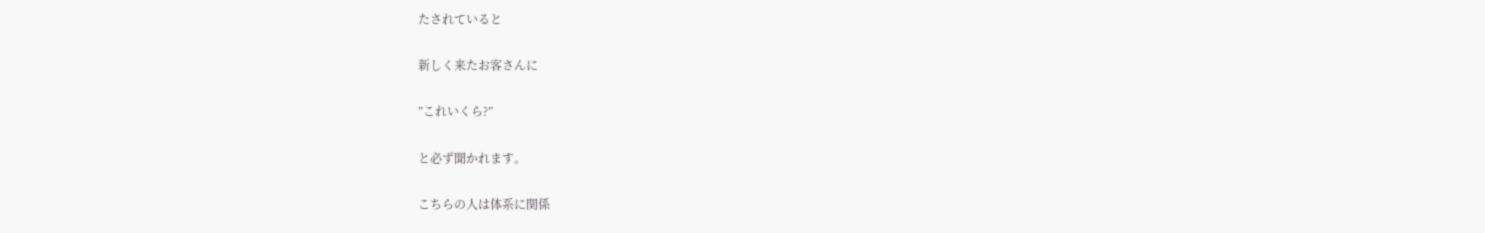たされていると

新しく来たお客さんに

”これいくら?”

と必ず聞かれます。

こちらの人は体系に関係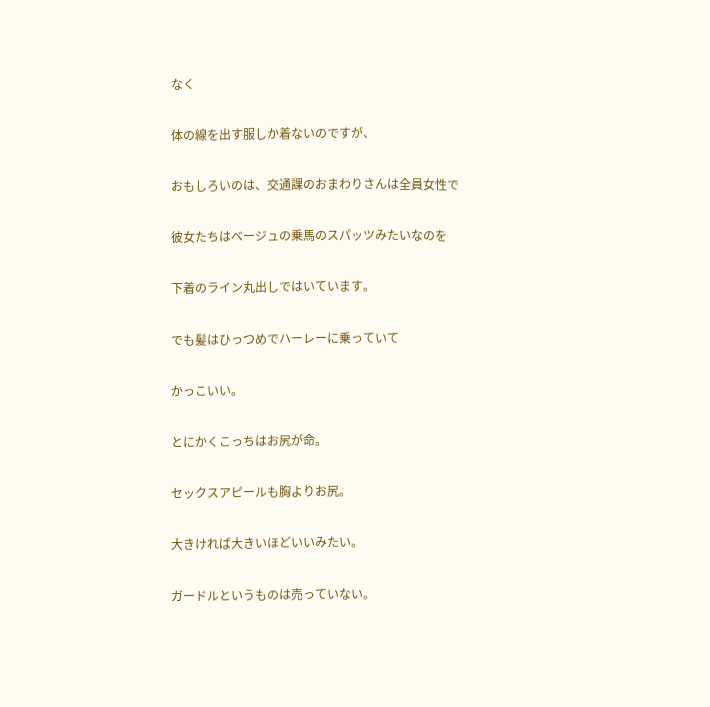なく

体の線を出す服しか着ないのですが、

おもしろいのは、交通課のおまわりさんは全員女性で

彼女たちはベージュの乗馬のスパッツみたいなのを

下着のライン丸出しではいています。

でも髪はひっつめでハーレーに乗っていて

かっこいい。

とにかくこっちはお尻が命。

セックスアピールも胸よりお尻。

大きければ大きいほどいいみたい。

ガードルというものは売っていない。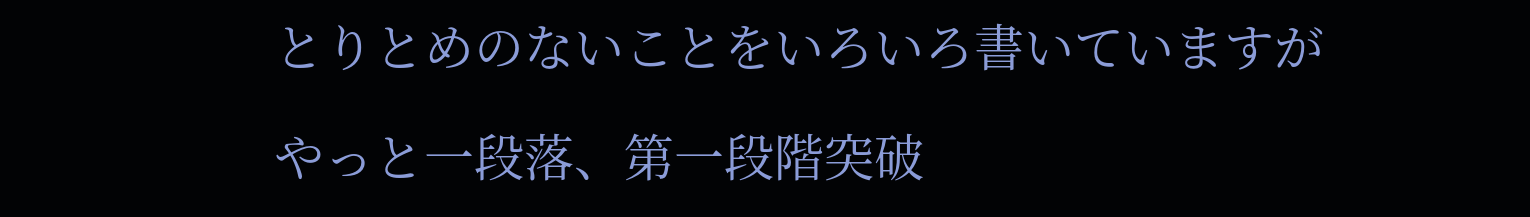とりとめのないことをいろいろ書いていますが

やっと一段落、第一段階突破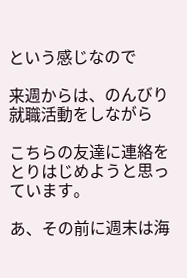という感じなので

来週からは、のんびり就職活動をしながら

こちらの友達に連絡をとりはじめようと思っています。

あ、その前に週末は海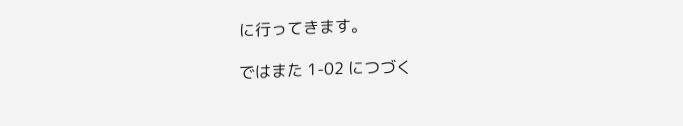に行ってきます。

ではまた 1-02 につづく